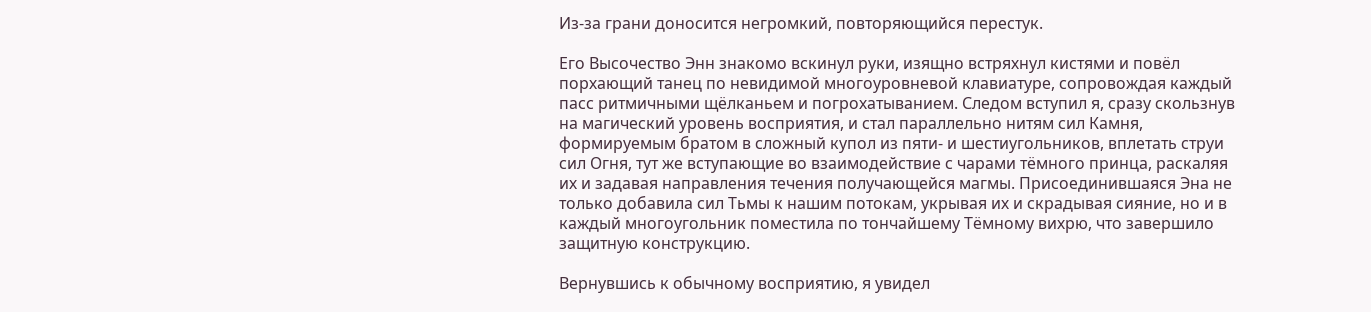Из-за грани доносится негромкий, повторяющийся перестук.

Его Высочество Энн знакомо вскинул руки, изящно встряхнул кистями и повёл порхающий танец по невидимой многоуровневой клавиатуре, сопровождая каждый пасс ритмичными щёлканьем и погрохатыванием. Следом вступил я, сразу скользнув на магический уровень восприятия, и стал параллельно нитям сил Камня, формируемым братом в сложный купол из пяти- и шестиугольников, вплетать струи сил Огня, тут же вступающие во взаимодействие с чарами тёмного принца, раскаляя их и задавая направления течения получающейся магмы. Присоединившаяся Эна не только добавила сил Тьмы к нашим потокам, укрывая их и скрадывая сияние, но и в каждый многоугольник поместила по тончайшему Тёмному вихрю, что завершило защитную конструкцию.

Вернувшись к обычному восприятию, я увидел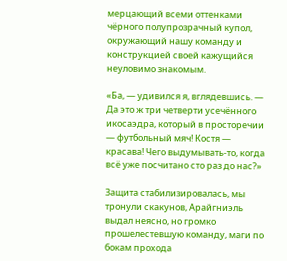мерцающий всеми оттенками чёрного полупрозрачный купол, окружающий нашу команду и конструкцией своей кажущийся неуловимо знакомым.

«Ба, — удивился я, вглядевшись. — Да это ж три четверти усечённого икосаэдра, который в просторечии — футбольный мяч! Костя — красава! Чего выдумывать-то, когда всё уже посчитано сто раз до нас?»

Защита стабилизировалась, мы тронули скакунов, Арайгниэль выдал неясно, но громко прошелестевшую команду, маги по бокам прохода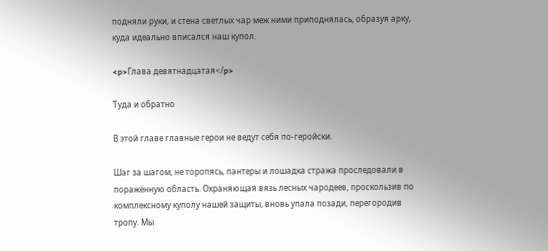подняли руки, и стена светлых чар меж ними приподнялась, образуя арку, куда идеально вписался наш купол.

<p>Глава девятнадцатая</p>

Туда и обратно

В этой главе главные герои не ведут себя по-геройски.

Шаг за шагом, не торопясь, пантеры и лошадка стража проследовали в поражённую область. Охраняющая вязь лесных чародеев, проскользив по комплексному куполу нашей защиты, вновь упала позади, перегородив тропу. Мы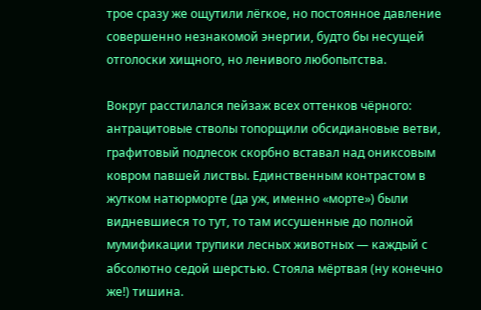трое сразу же ощутили лёгкое, но постоянное давление совершенно незнакомой энергии, будто бы несущей отголоски хищного, но ленивого любопытства.

Вокруг расстилался пейзаж всех оттенков чёрного: антрацитовые стволы топорщили обсидиановые ветви, графитовый подлесок скорбно вставал над ониксовым ковром павшей листвы. Единственным контрастом в жутком натюрморте (да уж, именно «морте») были видневшиеся то тут, то там иссушенные до полной мумификации трупики лесных животных — каждый с абсолютно седой шерстью. Стояла мёртвая (ну конечно же!) тишина.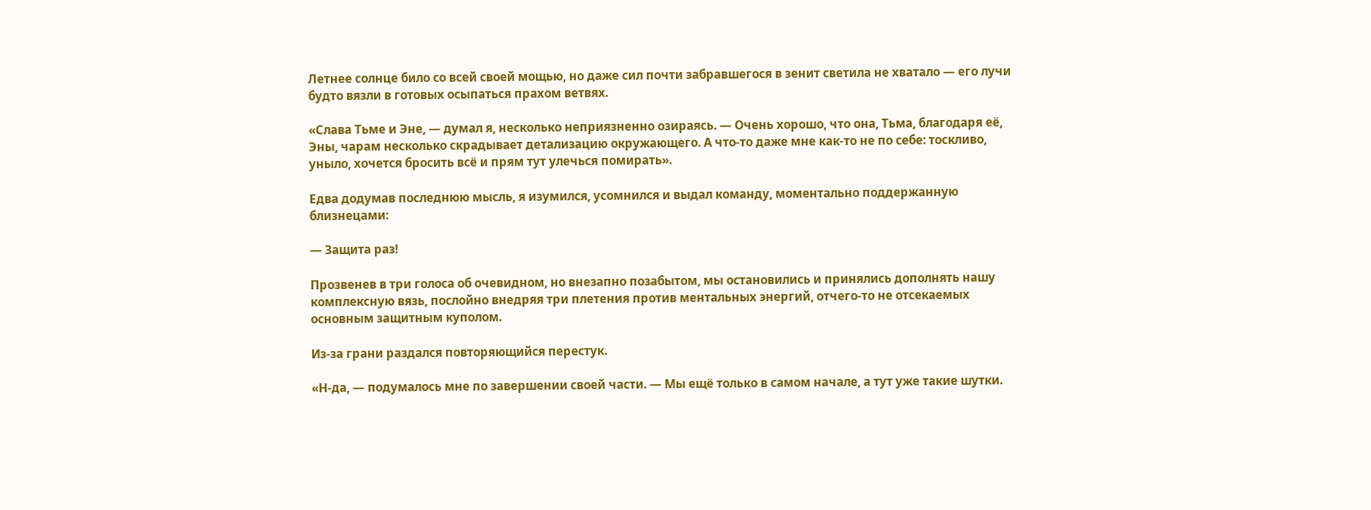Летнее солнце било со всей своей мощью, но даже сил почти забравшегося в зенит светила не хватало — его лучи будто вязли в готовых осыпаться прахом ветвях.

«Слава Тьме и Эне, — думал я, несколько неприязненно озираясь. — Очень хорошо, что она, Тьма, благодаря её, Эны, чарам несколько скрадывает детализацию окружающего. А что-то даже мне как-то не по себе: тоскливо, уныло, хочется бросить всё и прям тут улечься помирать».

Едва додумав последнюю мысль, я изумился, усомнился и выдал команду, моментально поддержанную близнецами:

— Защита раз!

Прозвенев в три голоса об очевидном, но внезапно позабытом, мы остановились и принялись дополнять нашу комплексную вязь, послойно внедряя три плетения против ментальных энергий, отчего-то не отсекаемых основным защитным куполом.

Из-за грани раздался повторяющийся перестук.

«Н-да, — подумалось мне по завершении своей части. — Мы ещё только в самом начале, а тут уже такие шутки.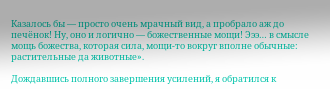Казалось бы — просто очень мрачный вид, а пробрало аж до печёнок! Ну, оно и логично — божественные мощи! Эээ… в смысле мощь божества, которая сила, мощи-то вокруг вполне обычные: растительные да животные».

Дождавшись полного завершения усилений, я обратился к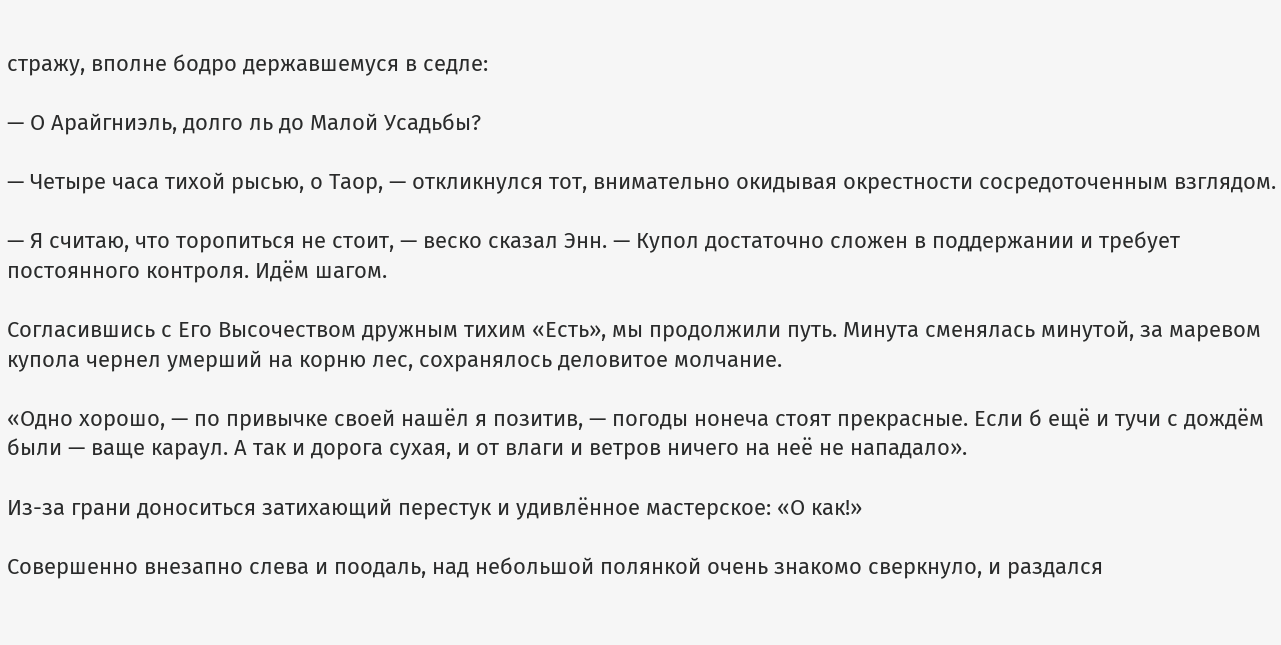стражу, вполне бодро державшемуся в седле:

— О Арайгниэль, долго ль до Малой Усадьбы?

— Четыре часа тихой рысью, о Таор, — откликнулся тот, внимательно окидывая окрестности сосредоточенным взглядом.

— Я считаю, что торопиться не стоит, — веско сказал Энн. — Купол достаточно сложен в поддержании и требует постоянного контроля. Идём шагом.

Согласившись с Его Высочеством дружным тихим «Есть», мы продолжили путь. Минута сменялась минутой, за маревом купола чернел умерший на корню лес, сохранялось деловитое молчание.

«Одно хорошо, — по привычке своей нашёл я позитив, — погоды нонеча стоят прекрасные. Если б ещё и тучи с дождём были — ваще караул. А так и дорога сухая, и от влаги и ветров ничего на неё не нападало».

Из-за грани доноситься затихающий перестук и удивлённое мастерское: «О как!»

Совершенно внезапно слева и поодаль, над небольшой полянкой очень знакомо сверкнуло, и раздался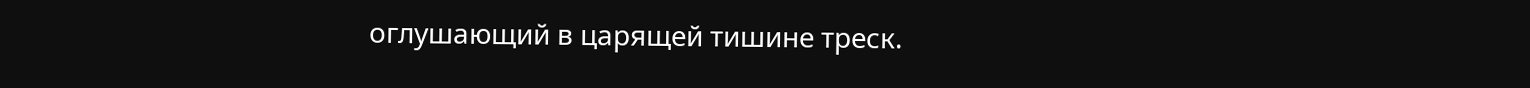оглушающий в царящей тишине треск.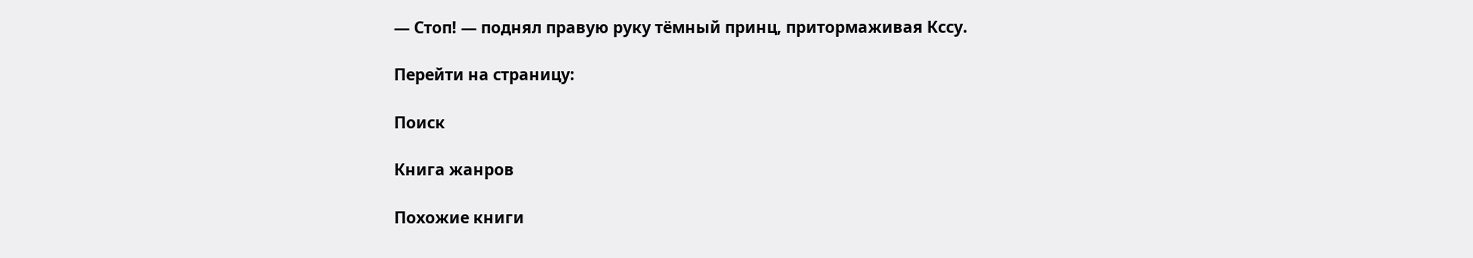— Стоп! — поднял правую руку тёмный принц, притормаживая Кссу.

Перейти на страницу:

Поиск

Книга жанров

Похожие книги